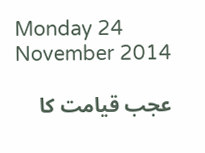Monday 24 November 2014

عجب قیامت کا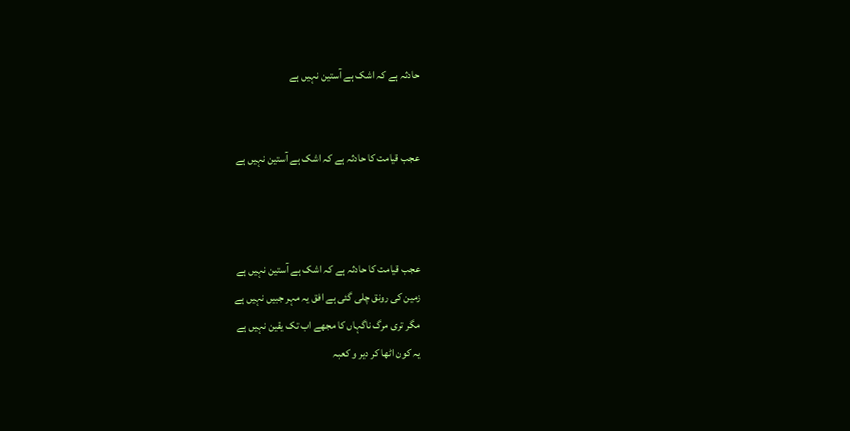حادثہ ہے کہ اشک ہے آستین نہیں ہے


عجب قیامت کا حادثہ ہے کہ اشک ہے آستین نہیں ہے



عجب قیامت کا حادثہ ہے کہ اشک ہے آستین نہیں ہے
زمین کی رونق چلی گئی ہے افق یہ مہر جبیں نہیں ہے
مگر تری مرگ ناگہاں کا مجھے اب تک یقین نہیں ہے
یہ کون اٹھا کر دیر و کعبہ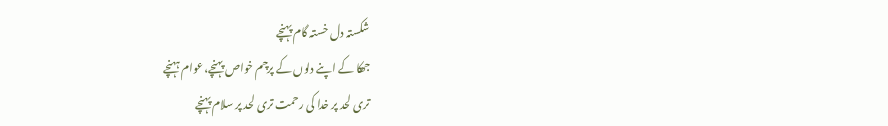شکستہ دل خستہ گام پہنچے
جھکا کے اپنے دلوں کے پرچم خواص پہنچے،عوام ہہنچے
تری لحد پر خدا کی رحمت تری لحد پر سلام پہنچے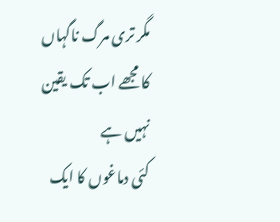مگر تری مرگ ناگہاں کا مجھے اب تک یقین نہیں ہے
کئی دماغوں کا ایک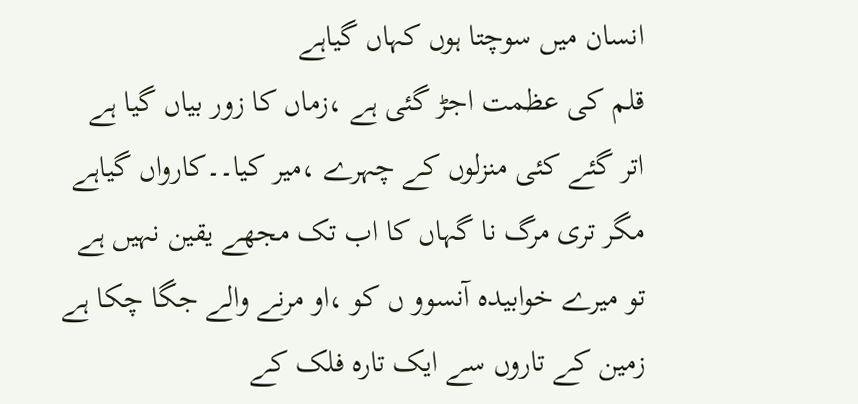انسان میں سوچتا ہوں کہاں گیاہے
قلم کی عظمت اجڑ گئی ہے ،زماں کا زور بیاں گیا ہے
اتر گئے کئی منزلوں کے چہرے ،میر کیا۔۔کارواں گیاہے
مگر تری مرگ نا گہاں کا اب تک مجھے یقین نہیں ہے
تو میرے خوابیدہ آنسوو ں کو ،او مرنے والے جگا چکا ہے
زمین کے تاروں سے ایک تارہ فلک کے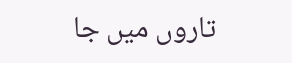تاروں میں جا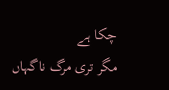چکا ہے
مگر تری مرگ ناگہاں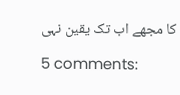کا مجھے اب تک یقین نہی

5 comments: